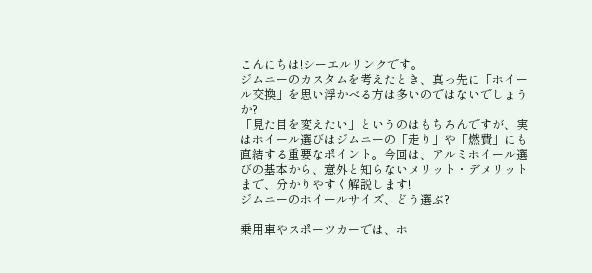こんにちは!シーエルリンクです。
ジムニーのカスタムを考えたとき、真っ先に「ホイール交換」を思い浮かべる方は多いのではないでしょうか?
「見た目を変えたい」というのはもちろんですが、実はホイール選びはジムニーの「走り」や「燃費」にも直結する重要なポイント。今回は、アルミホイール選びの基本から、意外と知らないメリット・デメリットまで、分かりやすく解説します!
ジムニーのホイールサイズ、どう選ぶ?

乗用車やスポーツカーでは、ホ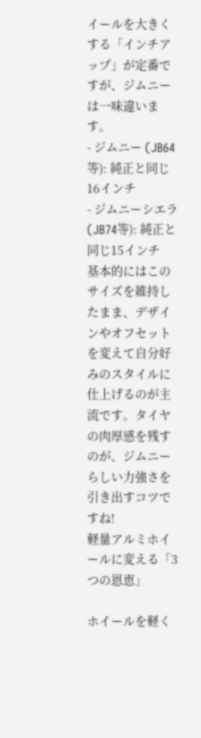イールを大きくする「インチアップ」が定番ですが、ジムニーは一味違います。
- ジムニー (JB64等): 純正と同じ16インチ
- ジムニーシエラ (JB74等): 純正と同じ15インチ
基本的にはこのサイズを維持したまま、デザインやオフセットを変えて自分好みのスタイルに仕上げるのが主流です。タイヤの肉厚感を残すのが、ジムニーらしい力強さを引き出すコツですね!
軽量アルミホイールに変える「3つの恩恵」

ホイールを軽く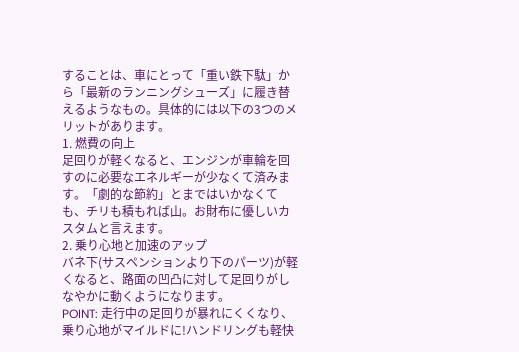することは、車にとって「重い鉄下駄」から「最新のランニングシューズ」に履き替えるようなもの。具体的には以下の3つのメリットがあります。
1. 燃費の向上
足回りが軽くなると、エンジンが車輪を回すのに必要なエネルギーが少なくて済みます。「劇的な節約」とまではいかなくても、チリも積もれば山。お財布に優しいカスタムと言えます。
2. 乗り心地と加速のアップ
バネ下(サスペンションより下のパーツ)が軽くなると、路面の凹凸に対して足回りがしなやかに動くようになります。
POINT: 走行中の足回りが暴れにくくなり、乗り心地がマイルドに!ハンドリングも軽快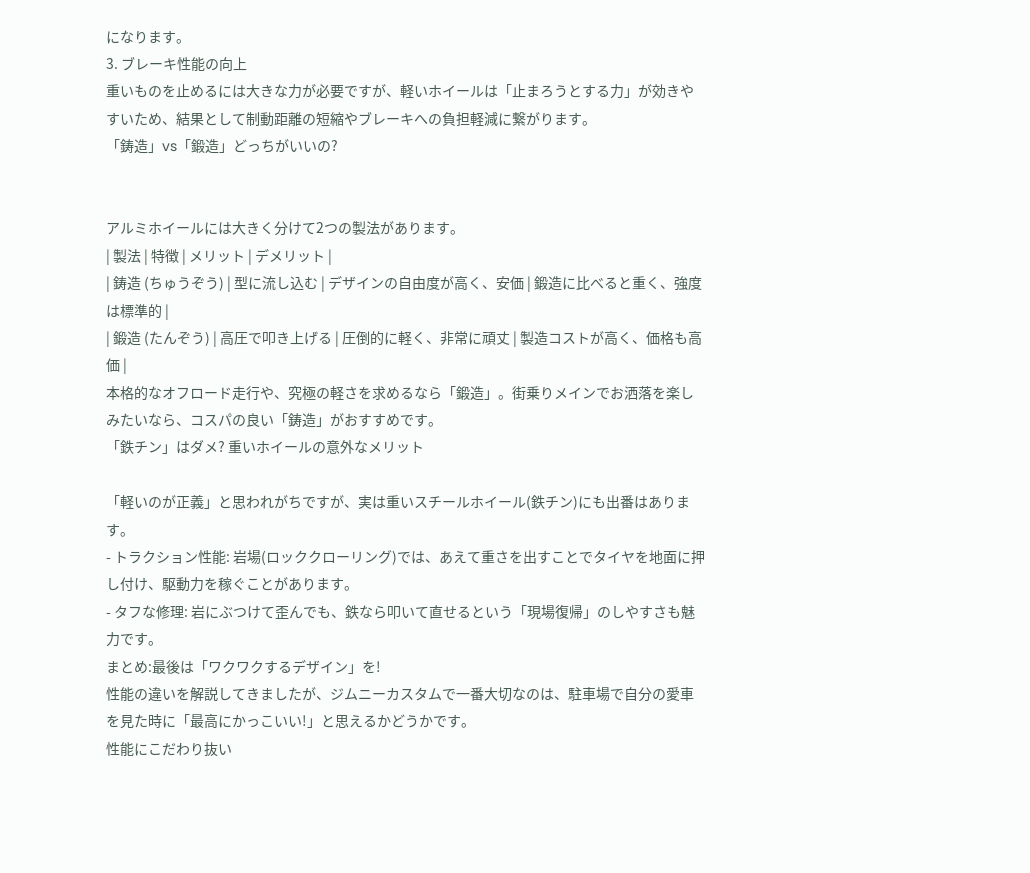になります。
3. ブレーキ性能の向上
重いものを止めるには大きな力が必要ですが、軽いホイールは「止まろうとする力」が効きやすいため、結果として制動距離の短縮やブレーキへの負担軽減に繋がります。
「鋳造」vs「鍛造」どっちがいいの?


アルミホイールには大きく分けて2つの製法があります。
| 製法 | 特徴 | メリット | デメリット |
| 鋳造 (ちゅうぞう) | 型に流し込む | デザインの自由度が高く、安価 | 鍛造に比べると重く、強度は標準的 |
| 鍛造 (たんぞう) | 高圧で叩き上げる | 圧倒的に軽く、非常に頑丈 | 製造コストが高く、価格も高価 |
本格的なオフロード走行や、究極の軽さを求めるなら「鍛造」。街乗りメインでお洒落を楽しみたいなら、コスパの良い「鋳造」がおすすめです。
「鉄チン」はダメ? 重いホイールの意外なメリット

「軽いのが正義」と思われがちですが、実は重いスチールホイール(鉄チン)にも出番はあります。
- トラクション性能: 岩場(ロッククローリング)では、あえて重さを出すことでタイヤを地面に押し付け、駆動力を稼ぐことがあります。
- タフな修理: 岩にぶつけて歪んでも、鉄なら叩いて直せるという「現場復帰」のしやすさも魅力です。
まとめ:最後は「ワクワクするデザイン」を!
性能の違いを解説してきましたが、ジムニーカスタムで一番大切なのは、駐車場で自分の愛車を見た時に「最高にかっこいい!」と思えるかどうかです。
性能にこだわり抜い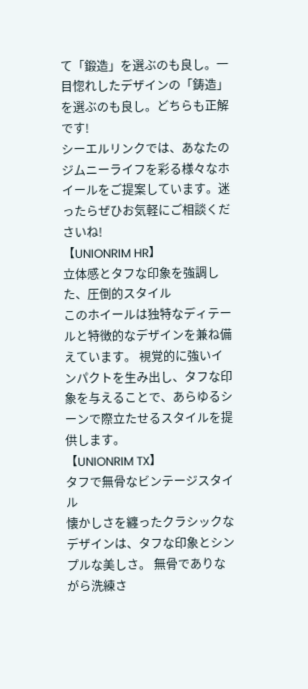て「鍛造」を選ぶのも良し。一目惚れしたデザインの「鋳造」を選ぶのも良し。どちらも正解です!
シーエルリンクでは、あなたのジムニーライフを彩る様々なホイールをご提案しています。迷ったらぜひお気軽にご相談くださいね!
【UNIONRIM HR】
立体感とタフな印象を強調した、圧倒的スタイル
このホイールは独特なディテールと特徴的なデザインを兼ね備えています。 視覚的に強いインパクトを生み出し、タフな印象を与えることで、あらゆるシーンで際立たせるスタイルを提供します。
【UNIONRIM TX】
タフで無骨なビンテージスタイル
懐かしさを纏ったクラシックなデザインは、タフな印象とシンプルな美しさ。 無骨でありながら洗練さ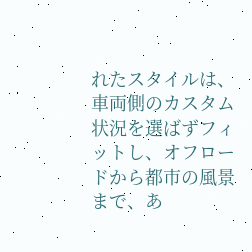れたスタイルは、車両側のカスタム状況を選ばずフィットし、オフロードから都市の風景まで、あ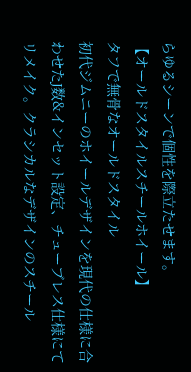らゆるシーンで個性を際立たせます。
【オールドスタイルスチールホイール】
タフで無骨なオールドスタイル
初代ジムニーのホイールデザインを現代の仕様に合わせたJ数&インセット設定、チューブレス仕様にてリメイク。クラシカルなデザインのスチール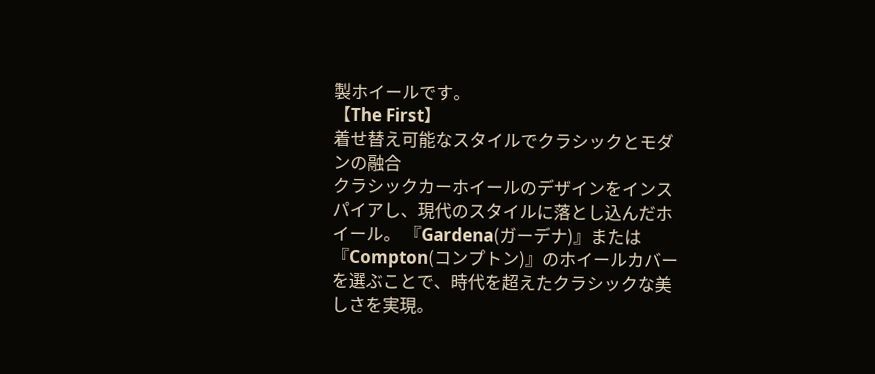製ホイールです。
【The First】
着せ替え可能なスタイルでクラシックとモダンの融合
クラシックカーホイールのデザインをインスパイアし、現代のスタイルに落とし込んだホイール。 『Gardena(ガーデナ)』または『Compton(コンプトン)』のホイールカバーを選ぶことで、時代を超えたクラシックな美しさを実現。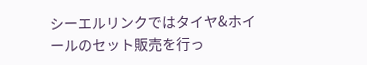シーエルリンクではタイヤ&ホイールのセット販売を行っ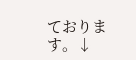ております。↓